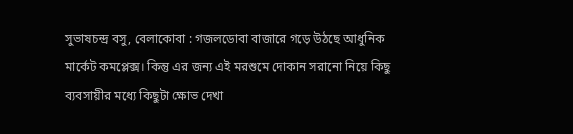সুভাষচন্দ্র বসু, বেলাকোবা : গজলডোবা বাজারে গড়ে উঠছে আধুনিক মার্কেট কমপ্লেক্স। কিন্তু এর জন্য এই মরশুমে দোকান সরানো নিয়ে কিছু ব্যবসায়ীর মধ্যে কিছুটা ক্ষোভ দেখা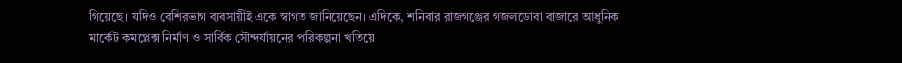গিয়েছে। যদিও বেশিরভাগ ব্যবসায়ীই একে স্বাগত জানিয়েছেন। এদিকে, শনিবার রাজগঞ্জের গজলডোবা বাজারে আধুনিক মার্কেট কমপ্লেক্স নির্মাণ ও সার্বিক সৌন্দর্যায়নের পরিকল্পনা খতিয়ে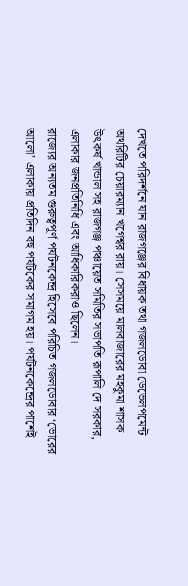দেখতে পরিদর্শনে যান রাজগঞ্জের বিধায়ক তথা গজলডোবা ডেভেলপমেন্ট অথরিটির চেয়ারম্যান খগেশ্বর রায়। সেসময়ে মালবাজারের মহকুমা শাসক উৎকর্ষ খান্ডাল সহ রাজগঞ্জ পঞ্চায়েত সমিতির সভাপতি রূপালি দে সরকার, এলাকার জনপ্রতিনিধি এবং আধিকারিকরাও ছিলেন।
রাজ্যের অন্যতম গুরুত্বপূর্ণ পর্যটনকেন্দ্র হিসেবে পরিচিত গজলডোবার ‘ভোরের আলো’ এলাকায় প্রতিদিন বহু পর্যটকের সমাগম হয়। পর্যটনকেন্দ্রের পাশেই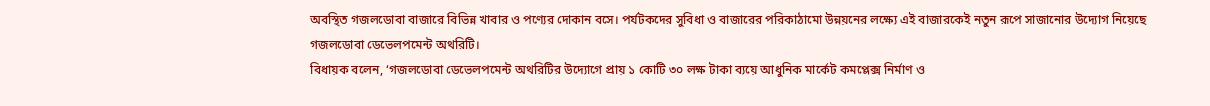অবস্থিত গজলডোবা বাজারে বিভিন্ন খাবার ও পণ্যের দোকান বসে। পর্যটকদের সুবিধা ও বাজারের পরিকাঠামো উন্নয়নের লক্ষ্যে এই বাজারকেই নতুন রূপে সাজানোর উদ্যোগ নিয়েছে গজলডোবা ডেভেলপমেন্ট অথরিটি।
বিধায়ক বলেন, ‘গজলডোবা ডেভেলপমেন্ট অথরিটির উদ্যোগে প্রায় ১ কোটি ৩০ লক্ষ টাকা ব্যয়ে আধুনিক মার্কেট কমপ্লেক্স নির্মাণ ও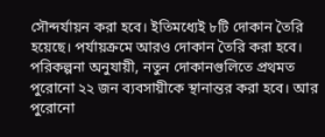সৌন্দর্যায়ন করা হবে। ইতিমধ্যেই ৮টি দোকান তৈরি হয়েছে। পর্যায়ক্রমে আরও দোকান তৈরি করা হবে। পরিকল্পনা অনুযায়ী, নতুন দোকানগুলিতে প্রথমত পুরোনো ২২ জন ব্যবসায়ীকে স্থানান্তর করা হবে। আর পুরোনো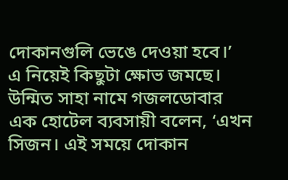দোকানগুলি ভেঙে দেওয়া হবে।’
এ নিয়েই কিছুটা ক্ষোভ জমছে। উন্মিত সাহা নামে গজলডোবার এক হোটেল ব্যবসায়ী বলেন, ‘এখন সিজন। এই সময়ে দোকান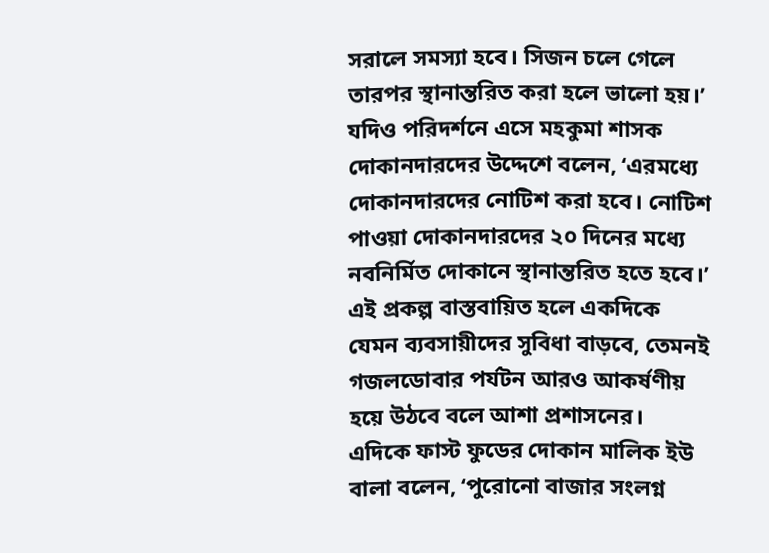সরালে সমস্যা হবে। সিজন চলে গেলে তারপর স্থানান্তরিত করা হলে ভালো হয়।’
যদিও পরিদর্শনে এসে মহকুমা শাসক দোকানদারদের উদ্দেশে বলেন, ‘এরমধ্যে দোকানদারদের নোটিশ করা হবে। নোটিশ পাওয়া দোকানদারদের ২০ দিনের মধ্যে নবনির্মিত দোকানে স্থানান্তরিত হতে হবে।’ এই প্রকল্প বাস্তবায়িত হলে একদিকে যেমন ব্যবসায়ীদের সুবিধা বাড়বে, তেমনই গজলডোবার পর্যটন আরও আকর্ষণীয় হয়ে উঠবে বলে আশা প্রশাসনের।
এদিকে ফাস্ট ফুডের দোকান মালিক ইউ বালা বলেন, ‘পুরোনো বাজার সংলগ্ন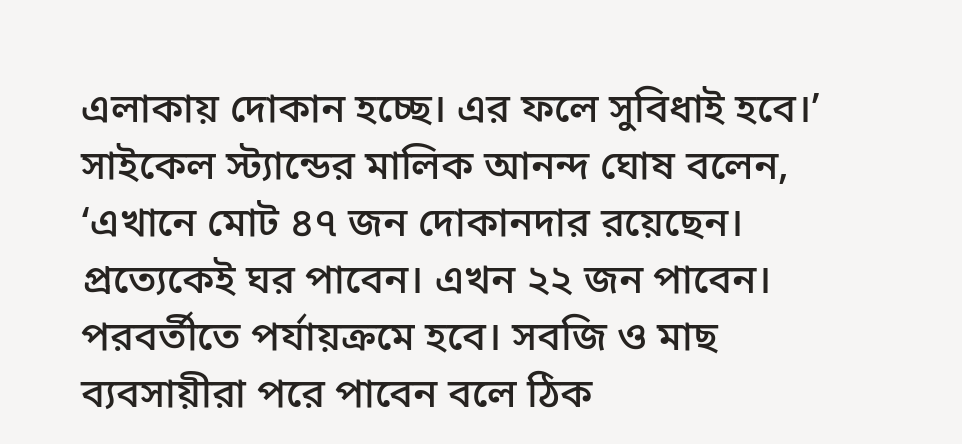এলাকায় দোকান হচ্ছে। এর ফলে সুবিধাই হবে।’
সাইকেল স্ট্যান্ডের মালিক আনন্দ ঘোষ বলেন, ‘এখানে মোট ৪৭ জন দোকানদার রয়েছেন। প্রত্যেকেই ঘর পাবেন। এখন ২২ জন পাবেন। পরবর্তীতে পর্যায়ক্রমে হবে। সবজি ও মাছ ব্যবসায়ীরা পরে পাবেন বলে ঠিক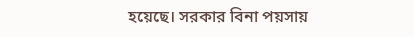হয়েছে। সরকার বিনা পয়সায়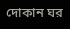দোকান ঘর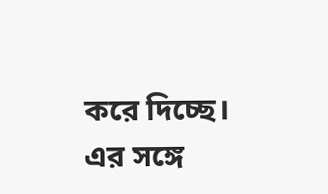করে দিচ্ছে। এর সঙ্গে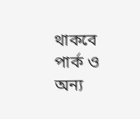থাকবে পার্ক ও অন্য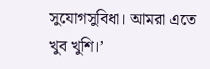সুযোগসুবিধা। আমরা এতে খুব খুশি।’